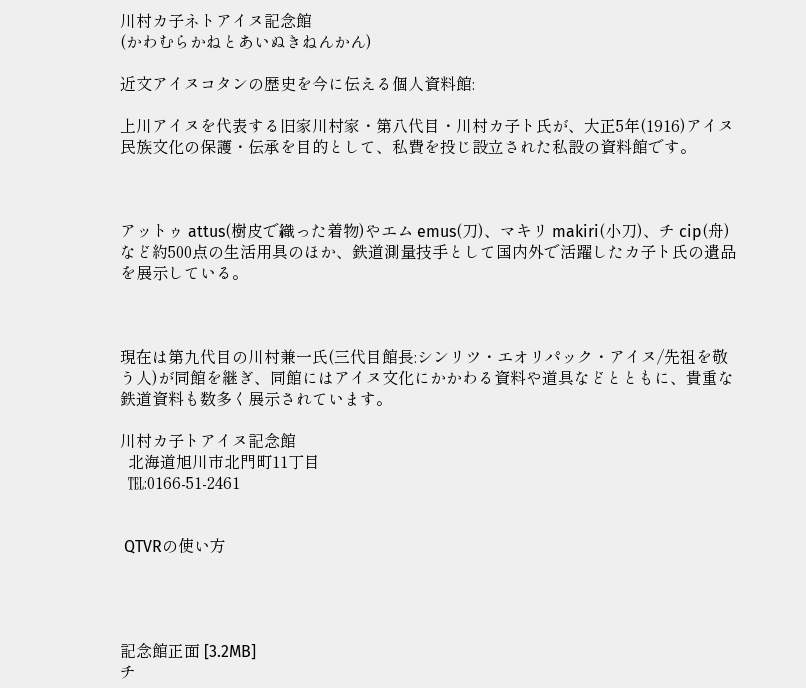川村カ子ネトアイヌ記念館
(かわむらかねとあいぬきねんかん)

近文アイヌコタンの歴史を今に伝える個人資料館:

上川アイヌを代表する旧家川村家・第八代目・川村カ子ト氏が、大正5年(1916)アイヌ民族文化の保護・伝承を目的として、私費を投じ設立された私設の資料館です。



アットゥ attus(樹皮で織った着物)やエム emus(刀)、マキリ makiri(小刀)、チ cip(舟)など約500点の生活用具のほか、鉄道測量技手として国内外で活躍したカ子ト氏の遺品を展示している。



現在は第九代目の川村兼一氏(三代目館長:シンリツ・エオリパック・アイヌ/先祖を敬う人)が同館を継ぎ、同館にはアイヌ文化にかかわる資料や道具などとともに、貴重な鉄道資料も数多く展示されています。

川村カ子トアイヌ記念館
  北海道旭川市北門町11丁目
  ℡:0166-51-2461


 QTVRの使い方




記念館正面 [3.2MB]
チ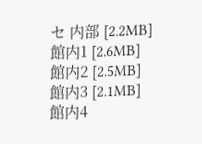セ 内部 [2.2MB]
館内1 [2.6MB]
館内2 [2.5MB]
館内3 [2.1MB]
館内4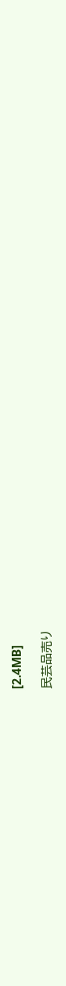[2.4MB]

民芸品売り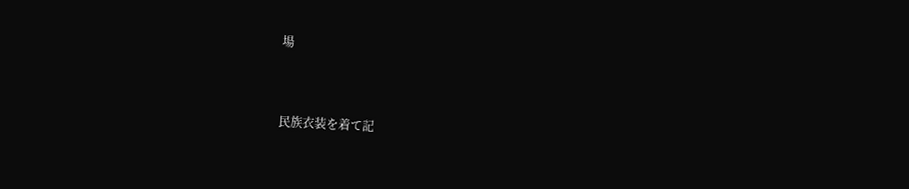場


民族衣装を着て記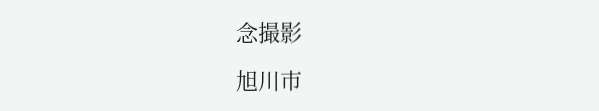念撮影

旭川市